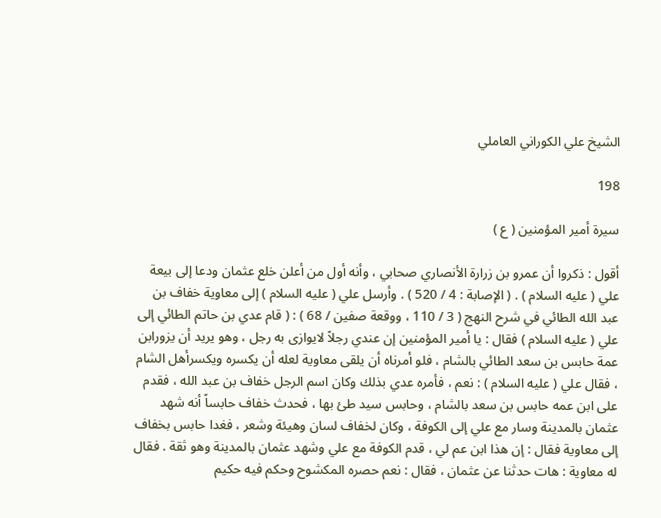الشيخ علي الكوراني العاملي

198

سيرة أمير المؤمنين ( ع )

أقول : ذكروا أن عمرو بن زرارة الأنصاري صحابي ، وأنه أول من أعلن خلع عثمان ودعا إلى بيعة علي ( عليه السلام ) . ( الإصابة : 4 / 520 ) . وأرسل علي ( عليه السلام ) إلى معاوية خفاف بن عبد الله الطائي في شرح النهج ( 3 / 110 ، ووقعة صفين / 68 ) : ( قام عدي بن حاتم الطائي إلى علي ( عليه السلام ) فقال : يا أمير المؤمنين إن عندي رجلاً لايوازى به رجل ، وهو يريد أن يزورابن عمة حابس بن سعد الطائي بالشام ، فلو أمرناه أن يلقى معاوية لعله أن يكسره ويكسرأهل الشام ، فقال علي ( عليه السلام ) : نعم ، فأمره عدي بذلك وكان اسم الرجل خفاف بن عبد الله ، فقدم على ابن عمه حابس بن سعد بالشام ، وحابس سيد طئ بها ، فحدث خفاف حابساً أنه شهد عثمان بالمدينة وسار مع علي إلى الكوفة ، وكان لخفاف لسان وهيئة وشعر ، فغدا حابس بخفاف إلى معاوية فقال : إن هذا ابن عم لي ، قدم الكوفة مع علي وشهد عثمان بالمدينة وهو ثقة . فقال له معاوية : هات حدثنا عن عثمان ، فقال : نعم حصره المكشوح وحكم فيه حكيم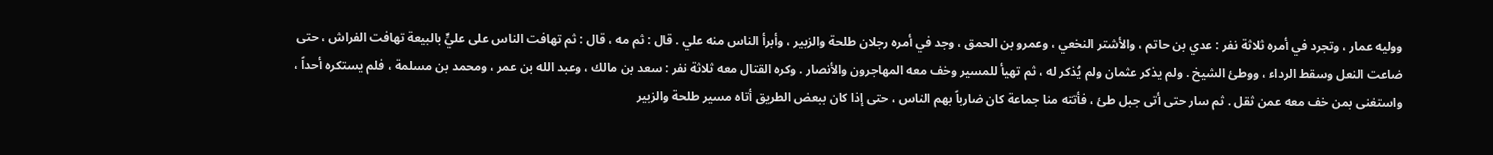ووليه عمار ، وتجرد في أمره ثلاثة نفر : عدي بن حاتم ، والأشتر النخعي ، وعمرو بن الحمق ، وجد في أمره رجلان طلحة والزبير ، وأبرأ الناس منه علي . قال : ثم مه ، قال : ثم تهافت الناس على عليٍّ بالبيعة تهافت الفراش ، حتى ضاعت النعل وسقط الرداء ، ووطئ الشيخ . ولم يذكر عثمان ولم يُذكر له ، ثم تهيأ للمسير وخف معه المهاجرون والأنصار . وكره القتال معه ثلاثة نفر : سعد بن مالك ، وعبد الله بن عمر ، ومحمد بن مسلمة ، فلم يستكره أحداً ، واستغنى بمن خف معه عمن ثقل . ثم سار حتى أتى جبل طئ ، فأتته منا جماعة كان ضارباً بهم الناس ، حتى إذا كان ببعض الطريق أتاه مسير طلحة والزبير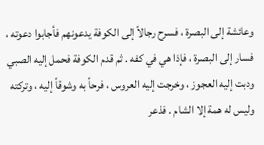وعائشة إلى البصرة ، فسرح رجالاً إلى الكوفة يدعونهم فأجابوا دعوته ، فسار إلى البصرة ، فإذا هي في كفه . ثم قدم الكوفة فحمل إليه الصبي ودبت إليه العجوز ، وخرجت إليه العروس ، فرحاً به وشوقاً إليه ، وتركته وليس له همة إلا الشام . فذعر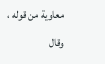معاوية من قوله ، وقال